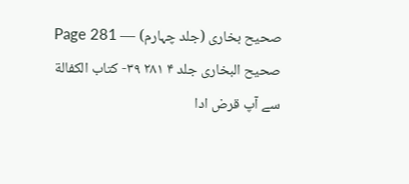صحیح بخاری (جلد چہارم) — Page 281
صحيح البخاری جلد ۴ ۲۸۱ ٣٩- كتاب الكفالة سے آپ قرض ادا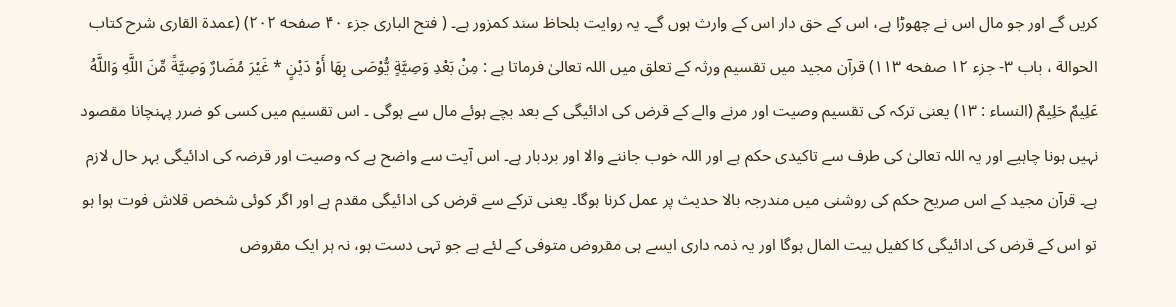کریں گے اور جو مال اس نے چھوڑا ہے، اس کے حق دار اس کے وارث ہوں گے۔ یہ روایت بلحاظ سند کمزور ہے۔ ( فتح الباری جزء ۴۰ صفحه ۲۰۲) (عمدۃ القاری شرح کتاب الحوالة ، باب ۳- جزء ۱۲ صفحه ۱۱۳) قرآن مجید میں تقسیم ورثہ کے تعلق میں اللہ تعالیٰ فرماتا ہے : مِنْ بَعْدِ وَصِيَّةٍ يُّوْصَى بِهَا أَوْ دَيْنٍ * غَيْرَ مُضَارٌ وَصِيَّةً مِّنَ اللَّهِ وَاللَّهُ عَلِيمٌ حَلِيمٌ (النساء : ۱۳) یعنی ترکہ کی تقسیم وصیت اور مرنے والے کے قرض کی ادائیگی کے بعد بچے ہوئے مال سے ہوگی ۔ اس تقسیم میں کسی کو ضرر پہنچانا مقصود نہیں ہونا چاہیے اور یہ اللہ تعالیٰ کی طرف سے تاکیدی حکم ہے اور اللہ خوب جاننے والا اور بردبار ہے۔ اس آیت سے واضح ہے کہ وصیت اور قرضہ کی ادائیگی بہر حال لازم ہے۔ قرآن مجید کے اس صریح حکم کی روشنی میں مندرجہ بالا حدیث پر عمل کرنا ہوگا۔ یعنی ترکے سے قرض کی ادائیگی مقدم ہے اور اگر کوئی شخص قلاش فوت ہوا ہو تو اس کے قرض کی ادائیگی کا کفیل بیت المال ہوگا اور یہ ذمہ داری ایسے ہی مقروض متوفی کے لئے ہے جو تہی دست ہو، نہ ہر ایک مقروض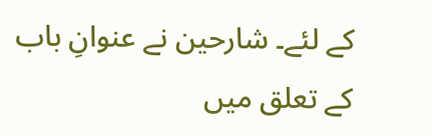کے لئے۔ شارحین نے عنوانِ باب کے تعلق میں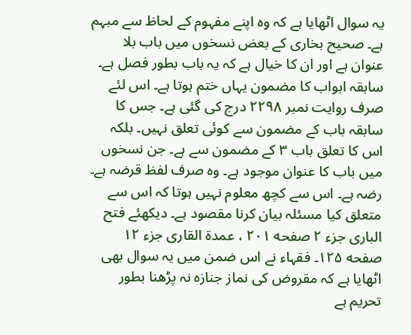یہ سوال اٹھایا ہے کہ وہ اپنے مفہوم کے لحاظ سے مبہم ہے۔ صحیح بخاری کے بعض نسخوں میں باب بلا عنوان ہے اور ان کا خیال ہے کہ یہ باب بطور فصل ہے۔ سابقہ ابواب کا مضمون یہاں ختم ہوتا ہے۔ اس لئے صرف روایت نمبر ۲۲۹۸ درج کی گئی ہے۔ جس کا سابقہ باب کے مضمون سے کوئی تعلق نہیں۔ بلکہ اس کا تعلق باب ۳ کے مضمون سے ہے۔ جن نسخوں میں باب کا عنوان موجود ہے۔ وہ صرف لفظ قرضہ ہے۔ رضہ ہے۔ اس سے کچھ معلوم نہیں ہوتا کہ اس سے متعلق کیا مسئلہ بیان کرنا مقصود ہے۔ دیکھئے فتح الباری جزء ۲ صفحه ۲۰۱ ، عمدۃ القاری جزء ۱۲ صفحه ۱۲۵۔ فقہاء نے اس ضمن میں یہ سوال بھی اٹھایا ہے کہ مقروض کی نماز جنازہ نہ پڑھنا بطور تحریم ہے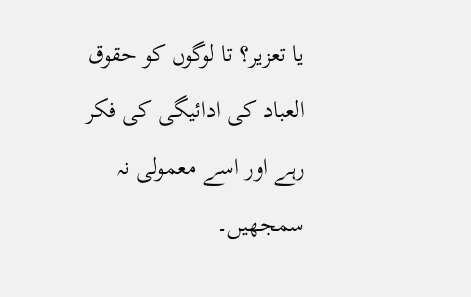یا تعزیر؟ تا لوگوں کو حقوق العباد کی ادائیگی کی فکر رہے اور اسے معمولی نہ سمجھیں۔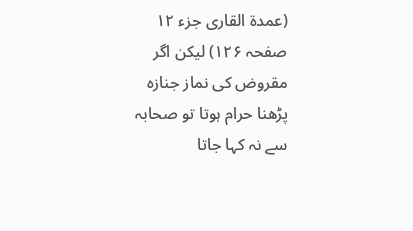(عمدۃ القاری جزء ۱۲ صفحہ ۱۲۶) لیکن اگر مقروض کی نماز جنازہ پڑھنا حرام ہوتا تو صحابہ سے نہ کہا جاتا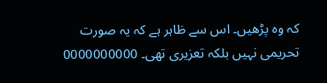کہ وہ پڑھیں۔ اس سے ظاہر ہے کہ یہ صورت تحریمی نہیں بلکہ تعزیری تھی۔ 0000000000